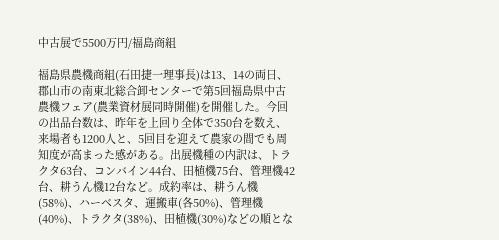中古展で5500万円/福島商組

福島県農機商組(石田捷一理事長)は13、14の両日、郡山市の南東北総合卸センターで第5回福島県中古農機フェア(農業資材展同時開催)を開催した。今回の出品台数は、昨年を上回り全体で350台を数え、来場者も1200人と、5回目を迎えて農家の間でも周知度が高まった感がある。出展機種の内訳は、トラクタ63台、コンバイン44台、田植機75台、管理機42台、耕うん機12台など。成約率は、耕うん機(58%)、ハーベスタ、運搬車(各50%)、管理機(40%)、トラクタ(38%)、田植機(30%)などの順とな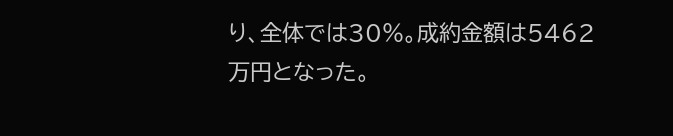り、全体では30%。成約金額は5462万円となった。